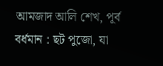আমজাদ আলি শেখ, পূর্ব বর্ধমান : ছট পুজো, যা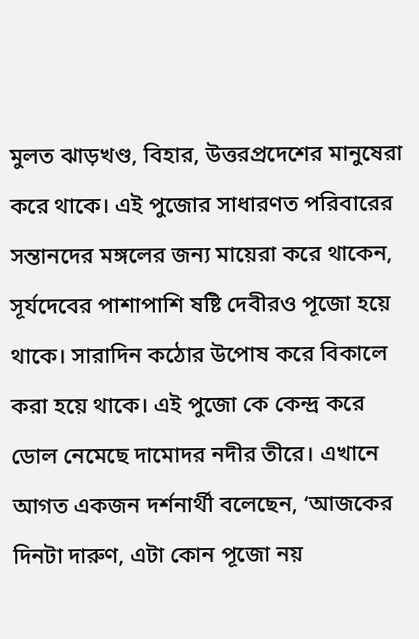মুলত ঝাড়খণ্ড, বিহার, উত্তরপ্রদেশের মানুষেরা করে থাকে। এই পুজোর সাধারণত পরিবারের সন্তানদের মঙ্গলের জন্য মায়েরা করে থাকেন, সূর্যদেবের পাশাপাশি ষষ্টি দেবীরও পূজো হয়ে থাকে। সারাদিন কঠোর উপোষ করে বিকালে করা হয়ে থাকে। এই পুজো কে কেন্দ্র করে ডোল নেমেছে দামোদর নদীর তীরে। এখানে আগত একজন দর্শনার্থী বলেছেন, ‘আজকের দিনটা দারুণ, এটা কোন পূজো নয়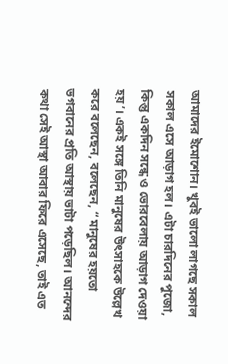আমাদের ইমোশোন। খুবই ভালো লাগছে সকাল সকাল এসে আড়াগ হল। এটা চারদিনের পুজো, কিন্তু একদিন সন্ধে ও ভোরবেলায় আড়াগ দেওয়া হয়’। একই সঙ্গে তিনি মানুষের উৎসাহকে উল্লেখ করে বলেছেন, বলেছেন, “ মানুষের হয়তো ভগবানের প্রতি আস্থায় ভাটা পড়েছিল। আনন্দের কথা সেই আস্থা আবার ফিরে এসেছে, তাই এত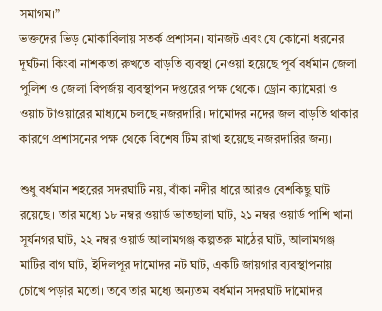সমাগম।”
ভক্তদের ভিড় মোকাবিলায় সতর্ক প্রশাসন। যানজট এবং যে কোনো ধরনের দূর্ঘটনা কিংবা নাশকতা রুখতে বাড়তি ব্যবস্থা নেওয়া হয়েছে পূর্ব বর্ধমান জেলা পুলিশ ও জেলা বিপর্জয় ব্যবস্থাপন দপ্তরের পক্ষ থেকে। ড্রোন ক্যামেরা ও ওয়াচ টাওয়ারের মাধ্যমে চলছে নজরদারি। দামোদর নদের জল বাড়তি থাকার কারণে প্রশাসনের পক্ষ থেকে বিশেষ টিম রাখা হয়েছে নজরদারির জন্য।

শুধু বর্ধমান শহরের সদরঘাটি নয়, বাঁকা নদীর ধারে আরও বেশকিছু ঘাট রয়েছে। তার মধ্যে ১৮ নম্বর ওয়ার্ড ভাতছালা ঘাট, ২১ নম্বর ওয়ার্ড পাশি খানা সূর্যনগর ঘাট, ২২ নম্বর ওয়ার্ড আলামগঞ্জ কল্পতরু মাঠের ঘাট, আলামগঞ্জ মাটির বাগ ঘাট, ইদিলপূর দামোদর নট ঘাট, একটি জায়গার ব্যবস্থাপনায় চোখে পড়ার মতো। তবে তার মধ্যে অন্যতম বর্ধমান সদরঘাট দামোদর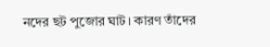নদের ছট পুজোর ঘাট। কারণ তাঁদের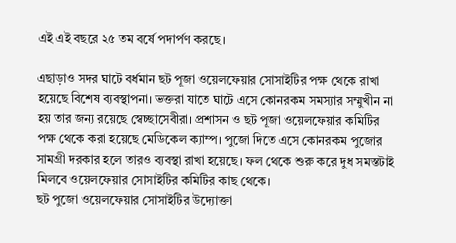এই এই বছরে ২৫ তম বর্ষে পদার্পণ করছে।

এছাড়াও সদর ঘাটে বর্ধমান ছট পূজা ওয়েলফেয়ার সোসাইটির পক্ষ থেকে রাখা হয়েছে বিশেষ ব্যবস্থাপনা। ভক্তরা যাতে ঘাটে এসে কোনরকম সমস্যার সম্মুখীন না হয় তার জন্য রয়েছে স্বেচ্ছাসেবীরা। প্রশাসন ও ছট পূজা ওয়েলফেয়ার কমিটির পক্ষ থেকে করা হয়েছে মেডিকেল ক্যাম্প। পুজো দিতে এসে কোনরকম পুজোর সামগ্রী দরকার হলে তারও ব্যবস্থা রাখা হয়েছে। ফল থেকে শুরু করে দুধ সমস্তটাই মিলবে ওয়েলফেয়ার সোসাইটির কমিটির কাছ থেকে।
ছট পুজো ওয়েলফেয়ার সোসাইটির উদ্যোক্তা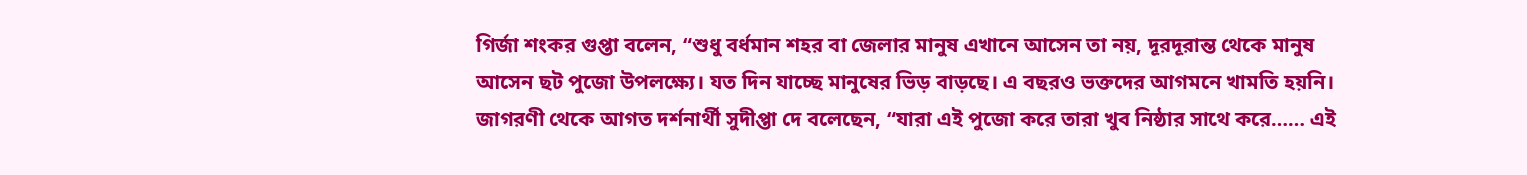গির্জা শংকর গুপ্তা বলেন, “শুধু বর্ধমান শহর বা জেলার মানুষ এখানে আসেন তা নয়, দূরদূরান্ত থেকে মানুষ আসেন ছট পুজো উপলক্ষ্যে। যত দিন যাচ্ছে মানুষের ভিড় বাড়ছে। এ বছরও ভক্তদের আগমনে খামতি হয়নি।
জাগরণী থেকে আগত দর্শনার্থী সুদীপ্তা দে বলেছেন, “যারা এই পুজো করে তারা খুব নিষ্ঠার সাথে করে…… এই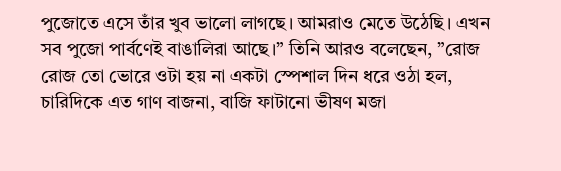পুজোতে এসে তাঁর খুব ভালো লাগছে। আমরাও মেতে উঠেছি। এখন সব পুজো পার্বণেই বাঙালিরা আছে।” তিনি আরও বলেছেন, ”রোজ রোজ তো ভোরে ওটা হয় না একটা স্পেশাল দিন ধরে ওঠা হল, চারিদিকে এত গাণ বাজনা, বাজি ফাটানো ভীষণ মজা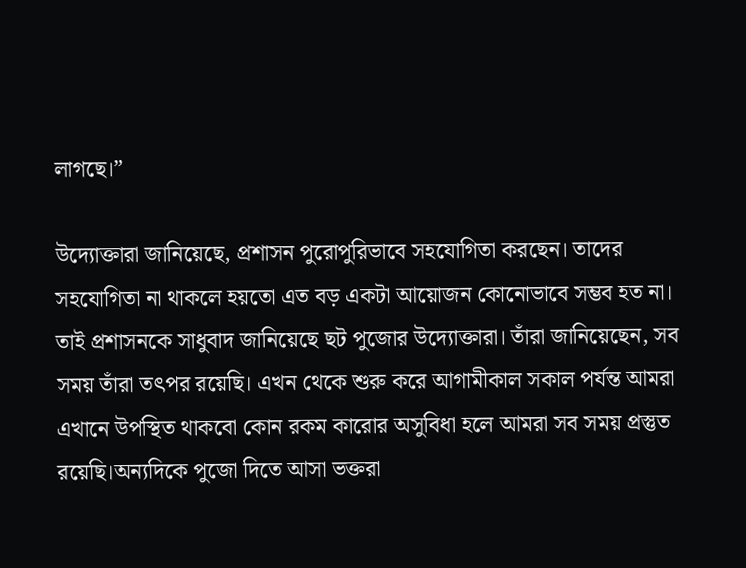লাগছে।”

উদ্যোক্তারা জানিয়েছে, প্রশাসন পুরোপুরিভাবে সহযোগিতা করছেন। তাদের সহযোগিতা না থাকলে হয়তো এত বড় একটা আয়োজন কোনোভাবে সম্ভব হত না। তাই প্রশাসনকে সাধুবাদ জানিয়েছে ছট পুজোর উদ্যোক্তারা। তাঁরা জানিয়েছেন, সব সময় তাঁরা তৎপর রয়েছি। এখন থেকে শুরু করে আগামীকাল সকাল পর্যন্ত আমরা এখানে উপস্থিত থাকবো কোন রকম কারোর অসুবিধা হলে আমরা সব সময় প্রস্তুত রয়েছি।অন্যদিকে পুজো দিতে আসা ভক্তরা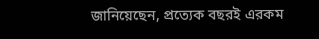জানিয়েছেন, প্রত্যেক বছরই এরকম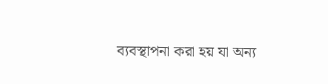ব্যবস্থাপনা করা হয় যা অন্য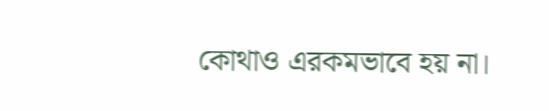কোথাও এরকমভাবে হয় না।